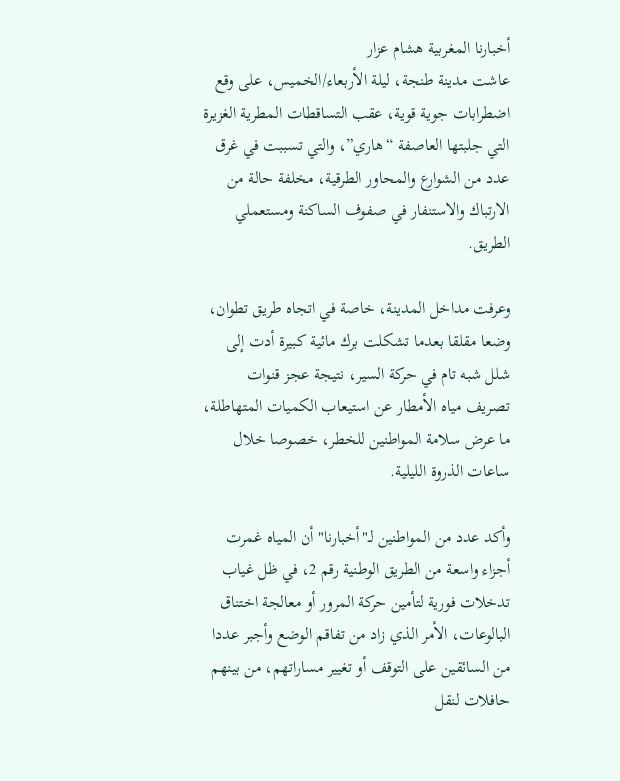أخبارنا المغربية هشام عزار
عاشت مدينة طنجة، ليلة الأربعاء/الخميس، على وقع اضطرابات جوية قوية، عقب التساقطات المطرية الغزيرة التي جلبتها العاصفة “هاري”، والتي تسببت في غرق عدد من الشوارع والمحاور الطرقية، مخلفة حالة من الارتباك والاستنفار في صفوف الساكنة ومستعملي الطريق.

وعرفت مداخل المدينة، خاصة في اتجاه طريق تطوان، وضعا مقلقا بعدما تشكلت برك مائية كبيرة أدت إلى شلل شبه تام في حركة السير، نتيجة عجز قنوات تصريف مياه الأمطار عن استيعاب الكميات المتهاطلة، ما عرض سلامة المواطنين للخطر، خصوصا خلال ساعات الذروة الليلية.

وأكد عدد من المواطنين لـ"أخبارنا" أن المياه غمرت أجزاء واسعة من الطريق الوطنية رقم 2، في ظل غياب تدخلات فورية لتأمين حركة المرور أو معالجة اختناق البالوعات، الأمر الذي زاد من تفاقم الوضع وأجبر عددا من السائقين على التوقف أو تغيير مساراتهم، من بينهم حافلات لنقل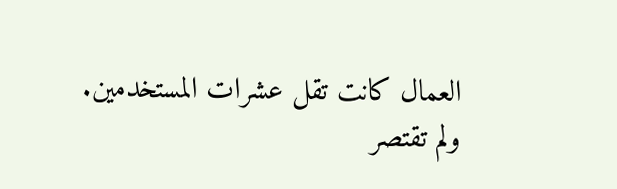العمال كانت تقل عشرات المستخدمين.
ولم تقتصر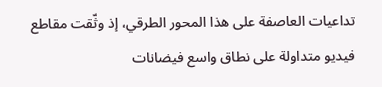تداعيات العاصفة على هذا المحور الطرقي، إذ وثّقت مقاطع فيديو متداولة على نطاق واسع فيضانات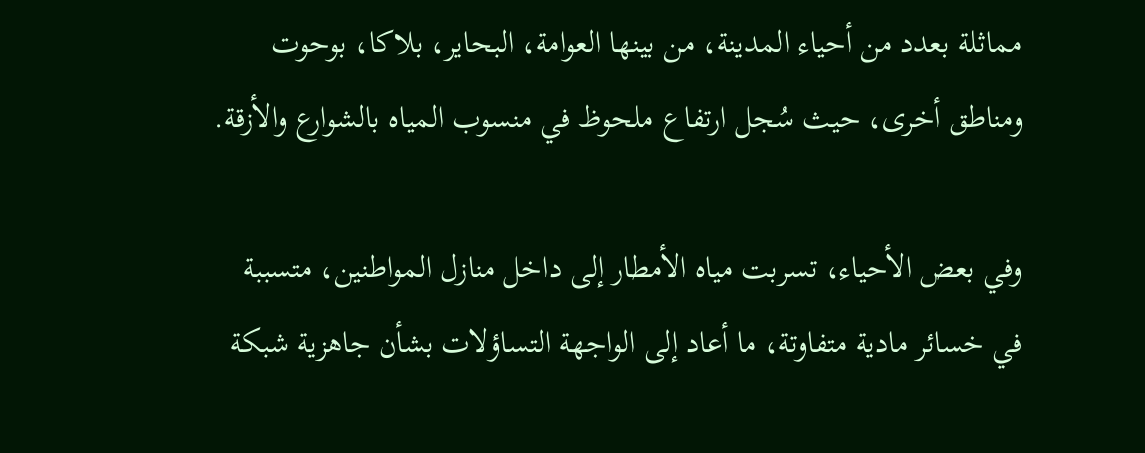مماثلة بعدد من أحياء المدينة، من بينها العوامة، البحاير، بلاكا، بوحوت ومناطق أخرى، حيث سُجل ارتفاع ملحوظ في منسوب المياه بالشوارع والأزقة.

وفي بعض الأحياء، تسربت مياه الأمطار إلى داخل منازل المواطنين، متسببة في خسائر مادية متفاوتة، ما أعاد إلى الواجهة التساؤلات بشأن جاهزية شبكة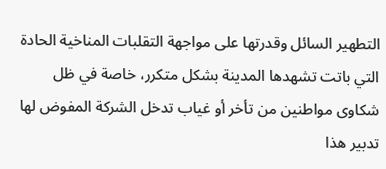التطهير السائل وقدرتها على مواجهة التقلبات المناخية الحادة التي باتت تشهدها المدينة بشكل متكرر، خاصة في ظل شكاوى مواطنين من تأخر أو غياب تدخل الشركة المفوض لها تدبير هذا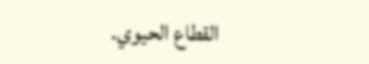القطاع الحيوي.